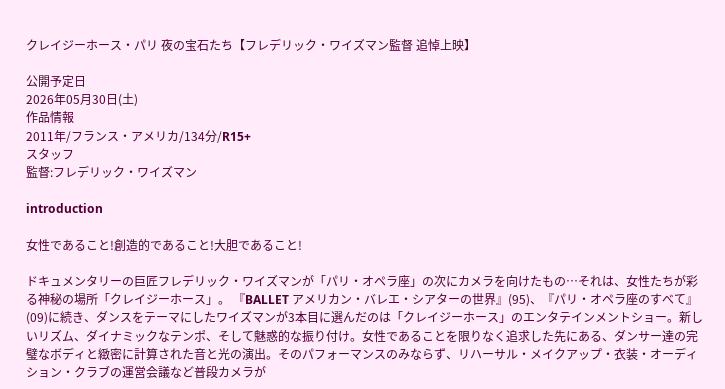クレイジーホース・パリ 夜の宝石たち【フレデリック・ワイズマン監督 追悼上映】

公開予定日
2026年05月30日(土)
作品情報
2011年/フランス・アメリカ/134分/R15+
スタッフ
監督:フレデリック・ワイズマン

introduction

女性であること!創造的であること!大胆であること!

ドキュメンタリーの巨匠フレデリック・ワイズマンが「パリ・オペラ座」の次にカメラを向けたもの…それは、女性たちが彩る神秘の場所「クレイジーホース」。 『BALLET アメリカン・バレエ・シアターの世界』(95)、『パリ・オペラ座のすべて』(09)に続き、ダンスをテーマにしたワイズマンが3本目に選んだのは「クレイジーホース」のエンタテインメントショー。新しいリズム、ダイナミックなテンポ、そして魅惑的な振り付け。女性であることを限りなく追求した先にある、ダンサー達の完璧なボディと緻密に計算された音と光の演出。そのパフォーマンスのみならず、リハーサル・メイクアップ・衣装・オーディション・クラブの運営会議など普段カメラが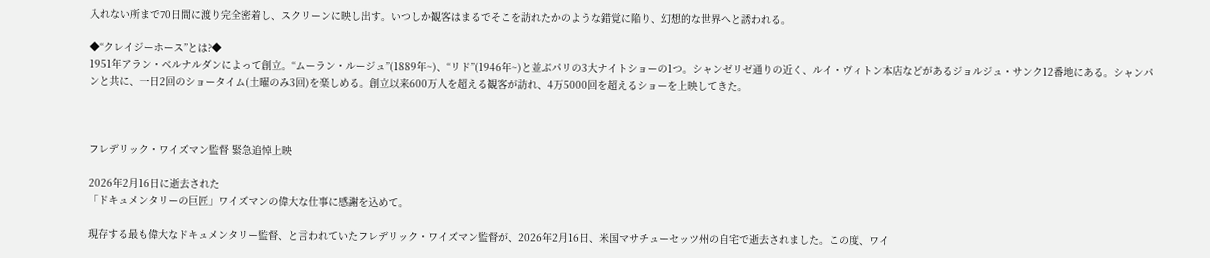入れない所まで70日間に渡り完全密着し、スクリーンに映し出す。いつしか観客はまるでそこを訪れたかのような錯覚に陥り、幻想的な世界へと誘われる。

◆“クレイジーホース”とは?◆
1951年アラン・ベルナルダンによって創立。“ムーラン・ルージュ”(1889年~)、“リド”(1946年~)と並ぶパリの3大ナイトショーの1つ。シャンゼリゼ通りの近く、ルイ・ヴィトン本店などがあるジョルジュ・サンク12番地にある。シャンパンと共に、一日2回のショータイム(土曜のみ3回)を楽しめる。創立以来600万人を超える観客が訪れ、4万5000回を超えるショーを上映してきた。



フレデリック・ワイズマン監督 緊急追悼上映

2026年2月16日に逝去された
「ドキュメンタリーの巨匠」ワイズマンの偉大な仕事に感謝を込めて。

現存する最も偉大なドキュメンタリー監督、と言われていたフレデリック・ワイズマン監督が、2026年2月16日、米国マサチューセッツ州の自宅で逝去されました。この度、ワイ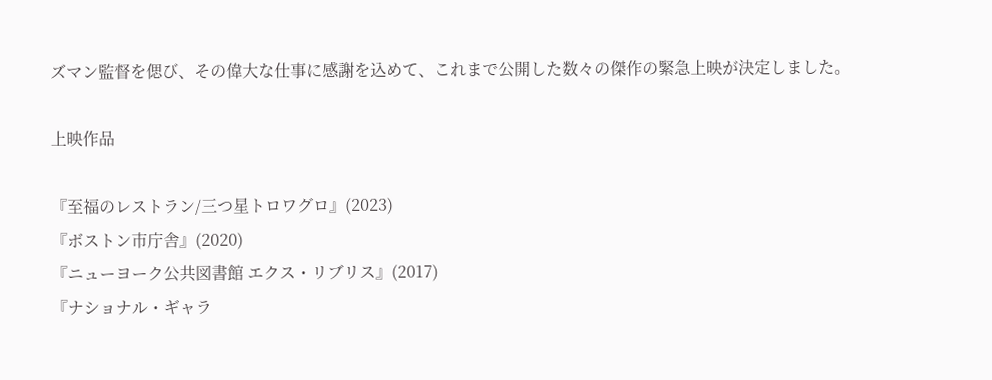ズマン監督を偲び、その偉大な仕事に感謝を込めて、これまで公開した数々の傑作の緊急上映が決定しました。

上映作品

『至福のレストラン/三つ星トロワグロ』(2023)
『ボストン市庁舎』(2020)
『ニューヨーク公共図書館 エクス・リブリス』(2017)
『ナショナル・ギャラ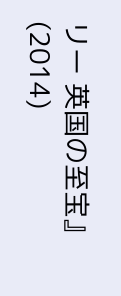リー 英国の至宝』(2014)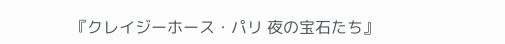『クレイジーホース・パリ 夜の宝石たち』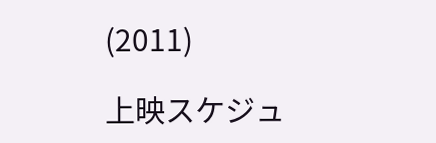(2011)

上映スケジュ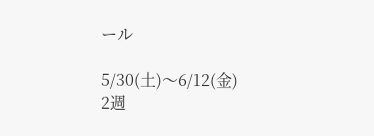ール

5/30(土)〜6/12(金)
2週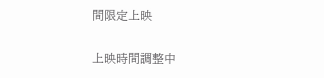間限定上映

上映時間調整中